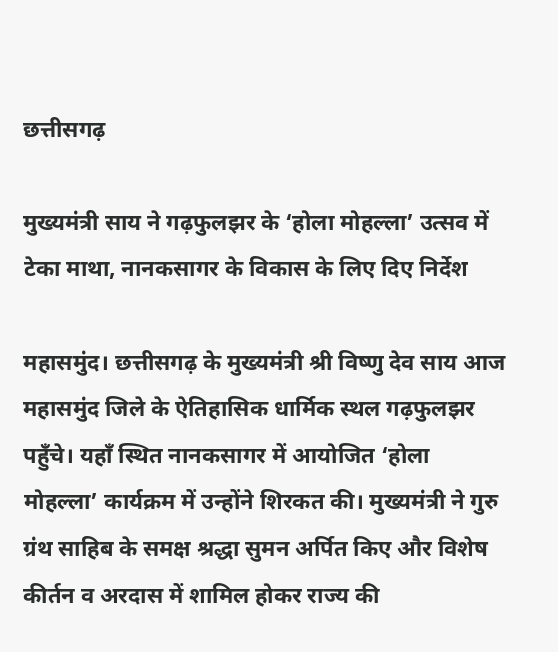छत्तीसगढ़

मुख्यमंत्री साय ने गढ़फुलझर के ‘होला मोहल्ला’ उत्सव में टेका माथा, नानकसागर के विकास के लिए दिए निर्देश

महासमुंद। छत्तीसगढ़ के मुख्यमंत्री श्री विष्णु देव साय आज महासमुंद जिले के ऐतिहासिक धार्मिक स्थल गढ़फुलझर पहुँचे। यहाँ स्थित नानकसागर में आयोजित ‘होला मोहल्ला’ कार्यक्रम में उन्होंने शिरकत की। मुख्यमंत्री ने गुरु ग्रंथ साहिब के समक्ष श्रद्धा सुमन अर्पित किए और विशेष कीर्तन व अरदास में शामिल होकर राज्य की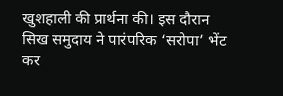खुशहाली की प्रार्थना की। इस दौरान सिख समुदाय ने पारंपरिक ‘सरोपा’ भेंट कर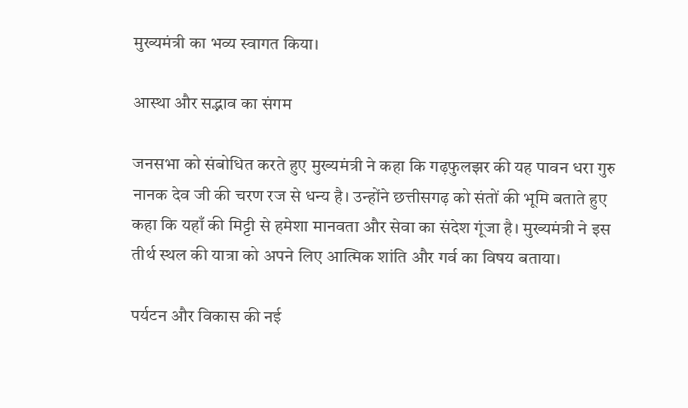मुख्यमंत्री का भव्य स्वागत किया।

आस्था और सद्भाव का संगम

जनसभा को संबोधित करते हुए मुख्यमंत्री ने कहा कि गढ़फुलझर की यह पावन धरा गुरु नानक देव जी की चरण रज से धन्य है। उन्होंने छत्तीसगढ़ को संतों की भूमि बताते हुए कहा कि यहाँ की मिट्टी से हमेशा मानवता और सेवा का संदेश गूंजा है। मुख्यमंत्री ने इस तीर्थ स्थल की यात्रा को अपने लिए आत्मिक शांति और गर्व का विषय बताया।

पर्यटन और विकास की नई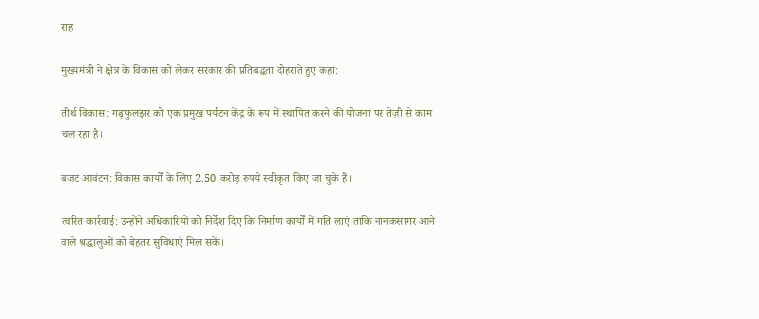राह

मुख्यमंत्री ने क्षेत्र के विकास को लेकर सरकार की प्रतिबद्धता दोहराते हुए कहा:

तीर्थ विकास: गढ़फुलझर को एक प्रमुख पर्यटन केंद्र के रूप में स्थापित करने की योजना पर तेज़ी से काम चल रहा है।

बजट आवंटन: विकास कार्यों के लिए 2.50 करोड़ रुपये स्वीकृत किए जा चुके हैं।

त्वरित कार्रवाई: उन्होंने अधिकारियों को निर्देश दिए कि निर्माण कार्यों में गति लाएं ताकि नानकसागर आने वाले श्रद्धालुओं को बेहतर सुविधाएं मिल सकें।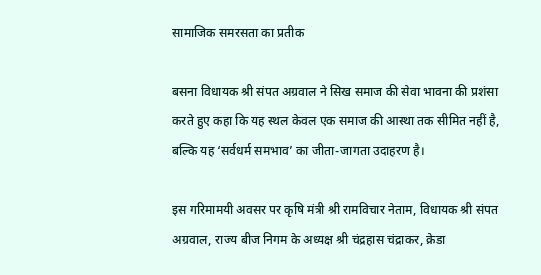सामाजिक समरसता का प्रतीक

बसना विधायक श्री संपत अग्रवाल ने सिख समाज की सेवा भावना की प्रशंसा करते हुए कहा कि यह स्थल केवल एक समाज की आस्था तक सीमित नहीं है, बल्कि यह ‘सर्वधर्म समभाव’ का जीता-जागता उदाहरण है।

इस गरिमामयी अवसर पर कृषि मंत्री श्री रामविचार नेताम, विधायक श्री संपत अग्रवाल, राज्य बीज निगम के अध्यक्ष श्री चंद्रहास चंद्राकर, क्रेडा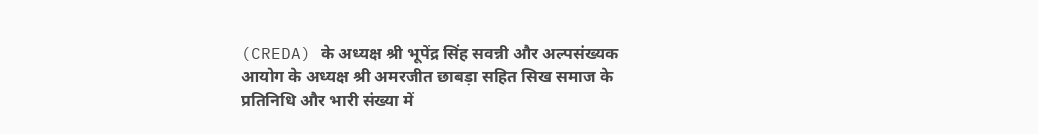(CREDA) के अध्यक्ष श्री भूपेंद्र सिंह सवन्नी और अल्पसंख्यक आयोग के अध्यक्ष श्री अमरजीत छाबड़ा सहित सिख समाज के प्रतिनिधि और भारी संख्या में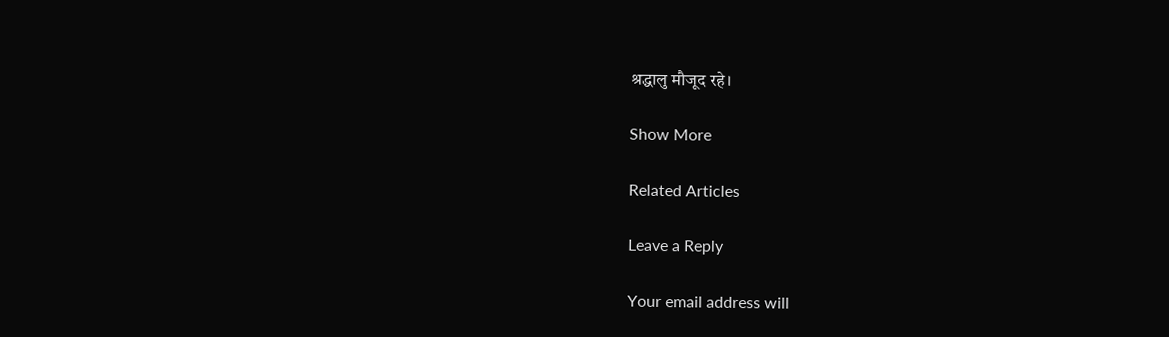श्रद्धालु मौजूद रहे।

Show More

Related Articles

Leave a Reply

Your email address will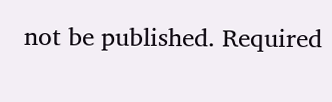not be published. Required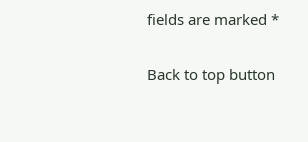fields are marked *

Back to top button